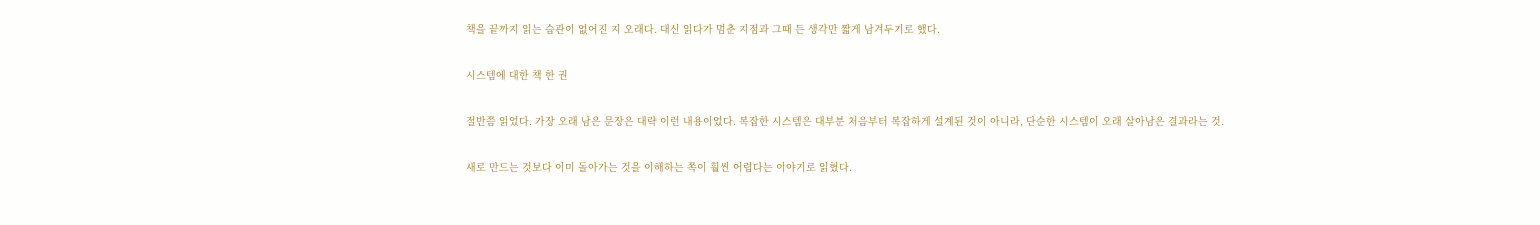책을 끝까지 읽는 습관이 없어진 지 오래다. 대신 읽다가 멈춘 지점과 그때 든 생각만 짧게 남겨두기로 했다.

시스템에 대한 책 한 권

절반쯤 읽었다. 가장 오래 남은 문장은 대략 이런 내용이었다. 복잡한 시스템은 대부분 처음부터 복잡하게 설계된 것이 아니라, 단순한 시스템이 오래 살아남은 결과라는 것.

새로 만드는 것보다 이미 돌아가는 것을 이해하는 쪽이 훨씬 어렵다는 이야기로 읽혔다.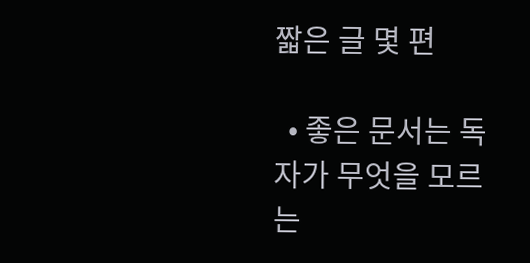짧은 글 몇 편

  • 좋은 문서는 독자가 무엇을 모르는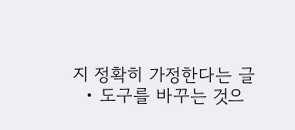지 정확히 가정한다는 글
  • 도구를 바꾸는 것으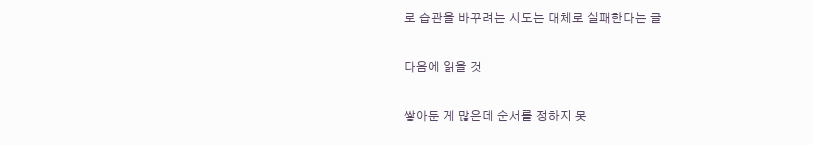로 습관을 바꾸려는 시도는 대체로 실패한다는 글

다음에 읽을 것

쌓아둔 게 많은데 순서를 정하지 못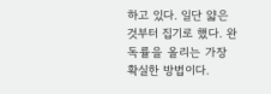하고 있다. 일단 얇은 것부터 집기로 했다. 완독률을 올리는 가장 확실한 방법이다.